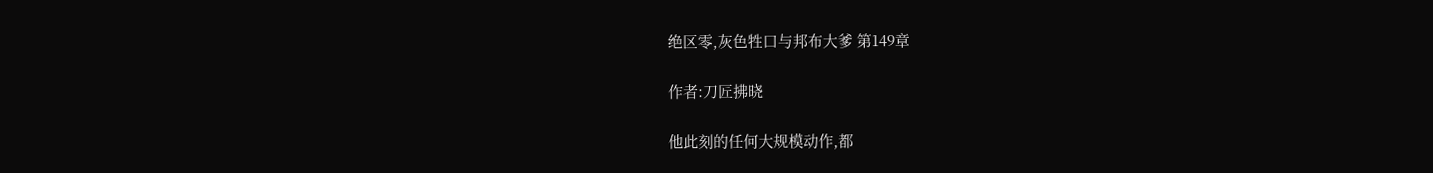绝区零,灰色牲口与邦布大爹 第149章

作者:刀匠拂晓

他此刻的任何大规模动作,都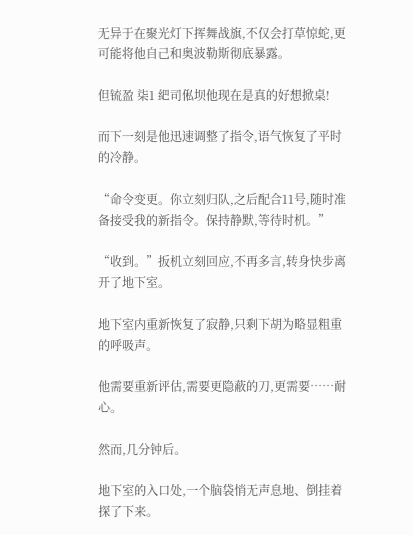无异于在聚光灯下挥舞战旗,不仅会打草惊蛇,更可能将他自己和奥波勒斯彻底暴露。

但锍盈 柒1 紦司俬坝他现在是真的好想掀桌!

而下一刻是他迅速调整了指令,语气恢复了平时的冷静。

“命令变更。你立刻归队,之后配合11号,随时准备接受我的新指令。保持静默,等待时机。”

“收到。”扳机立刻回应,不再多言,转身快步离开了地下室。

地下室内重新恢复了寂静,只剩下胡为略显粗重的呼吸声。

他需要重新评估,需要更隐蔽的刀,更需要……耐心。

然而,几分钟后。

地下室的入口处,一个脑袋悄无声息地、倒挂着探了下来。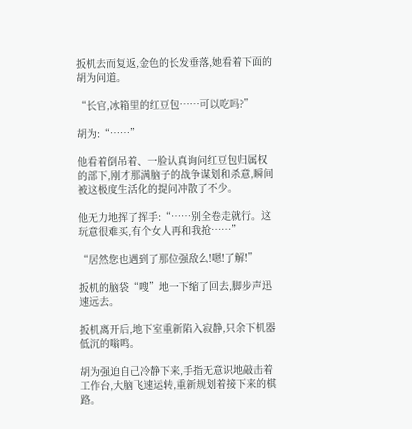扳机去而复返,金色的长发垂落,她看着下面的胡为问道。

“长官,冰箱里的红豆包……可以吃吗?”

胡为:“……”

他看着倒吊着、一脸认真询问红豆包归属权的部下,刚才那满脑子的战争谋划和杀意,瞬间被这极度生活化的提问冲散了不少。

他无力地挥了挥手:“……别全卷走就行。这玩意很难买,有个女人再和我抢……”

“居然您也遇到了那位强敌么!嗯!了解!”

扳机的脑袋“嗖”地一下缩了回去,脚步声迅速远去。

扳机离开后,地下室重新陷入寂静,只余下机器低沉的嗡鸣。

胡为强迫自己冷静下来,手指无意识地敲击着工作台,大脑飞速运转,重新规划着接下来的棋路。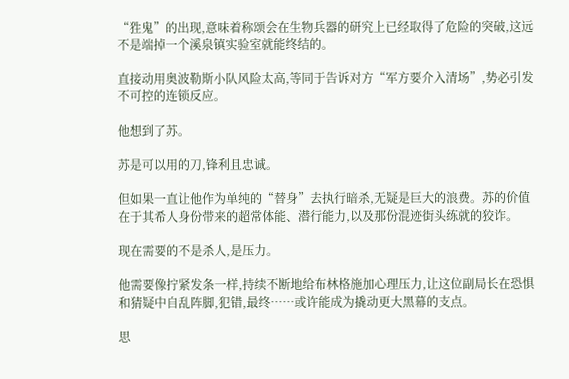“狌鬼”的出现,意味着称颂会在生物兵器的研究上已经取得了危险的突破,这远不是端掉一个溪泉镇实验室就能终结的。

直接动用奥波勒斯小队风险太高,等同于告诉对方“军方要介入清场”,势必引发不可控的连锁反应。

他想到了苏。

苏是可以用的刀,锋利且忠诚。

但如果一直让他作为单纯的“替身”去执行暗杀,无疑是巨大的浪费。苏的价值在于其希人身份带来的超常体能、潜行能力,以及那份混迹街头练就的狡诈。

现在需要的不是杀人,是压力。

他需要像拧紧发条一样,持续不断地给布林格施加心理压力,让这位副局长在恐惧和猜疑中自乱阵脚,犯错,最终……或许能成为撬动更大黑幕的支点。

思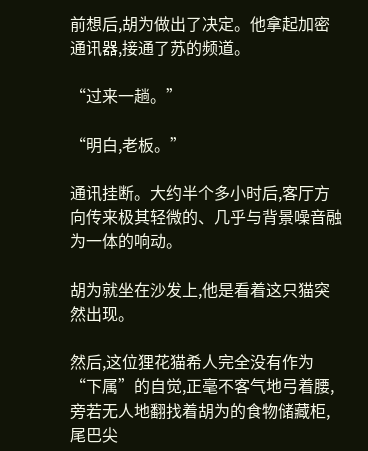前想后,胡为做出了决定。他拿起加密通讯器,接通了苏的频道。

“过来一趟。”

“明白,老板。”

通讯挂断。大约半个多小时后,客厅方向传来极其轻微的、几乎与背景噪音融为一体的响动。

胡为就坐在沙发上,他是看着这只猫突然出现。

然后,这位狸花猫希人完全没有作为“下属”的自觉,正毫不客气地弓着腰,旁若无人地翻找着胡为的食物储藏柜,尾巴尖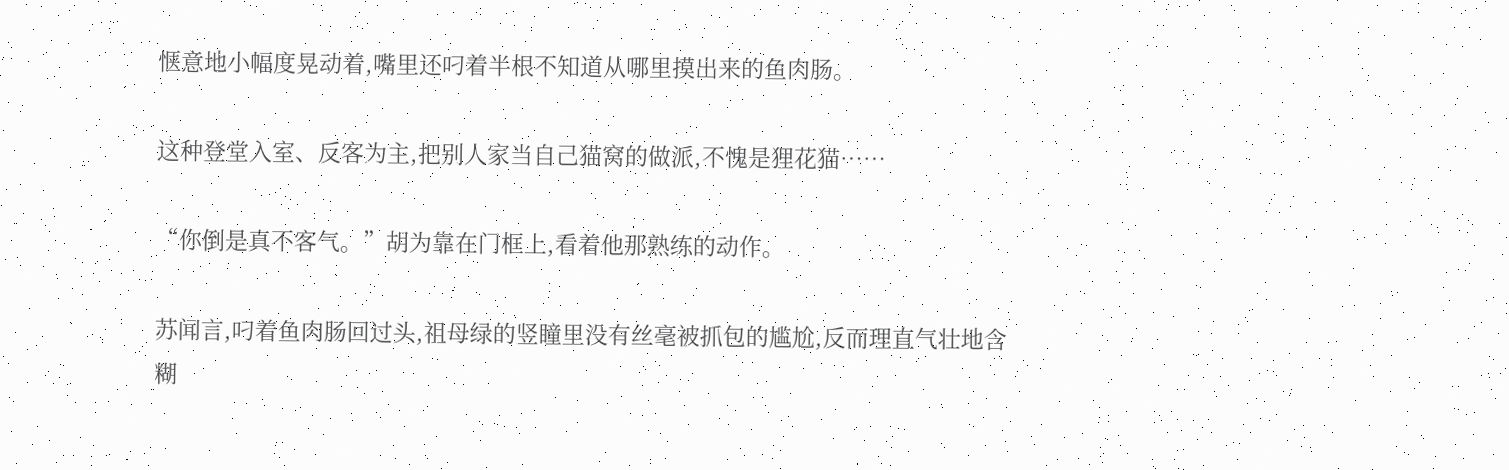惬意地小幅度晃动着,嘴里还叼着半根不知道从哪里摸出来的鱼肉肠。

这种登堂入室、反客为主,把别人家当自己猫窝的做派,不愧是狸花猫……

“你倒是真不客气。”胡为靠在门框上,看着他那熟练的动作。

苏闻言,叼着鱼肉肠回过头,祖母绿的竖瞳里没有丝毫被抓包的尴尬,反而理直气壮地含糊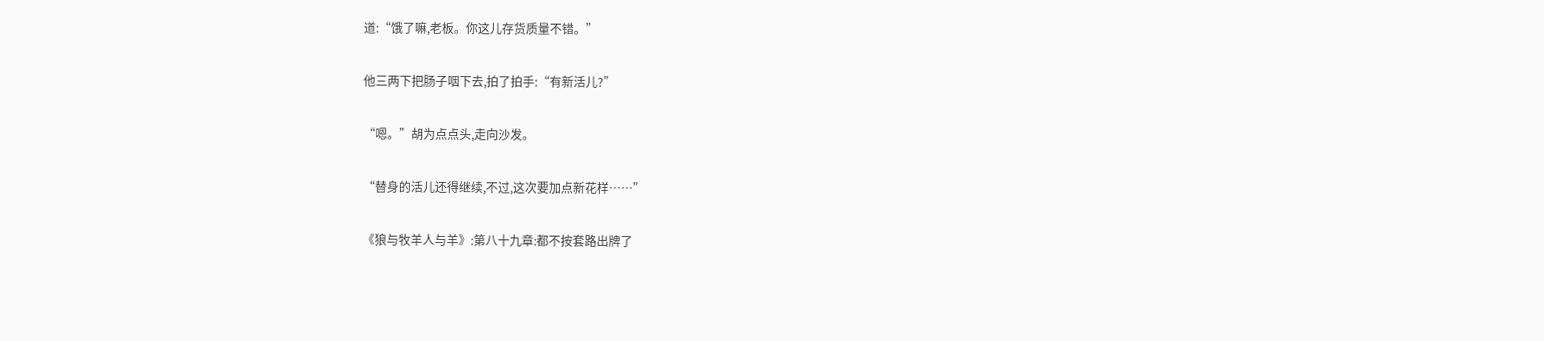道:“饿了嘛,老板。你这儿存货质量不错。”

他三两下把肠子咽下去,拍了拍手:“有新活儿?”

“嗯。”胡为点点头,走向沙发。

“替身的活儿还得继续,不过,这次要加点新花样……”

《狼与牧羊人与羊》:第八十九章:都不按套路出牌了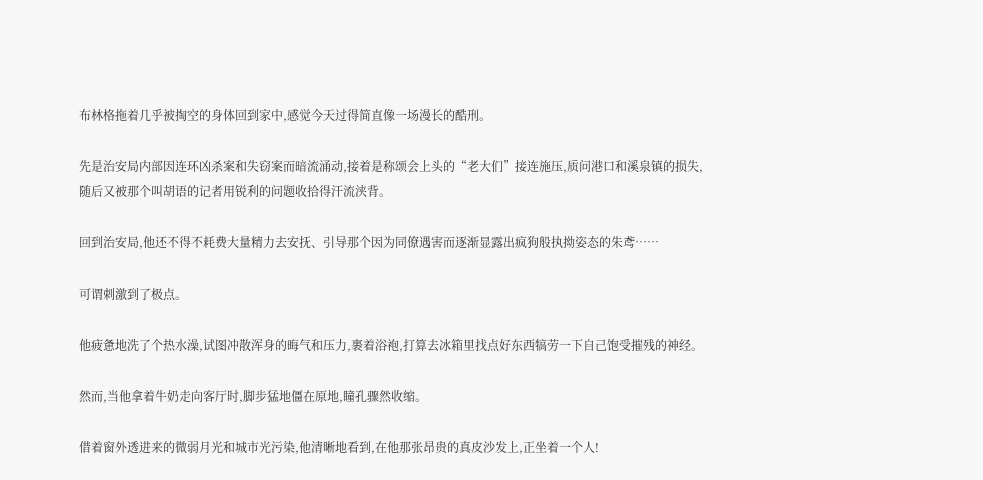布林格拖着几乎被掏空的身体回到家中,感觉今天过得简直像一场漫长的酷刑。

先是治安局内部因连环凶杀案和失窃案而暗流涌动,接着是称颂会上头的“老大们”接连施压,质问港口和溪泉镇的损失,随后又被那个叫胡语的记者用锐利的问题收拾得汗流浃背。

回到治安局,他还不得不耗费大量精力去安抚、引导那个因为同僚遇害而逐渐显露出疯狗般执拗姿态的朱鸢……

可谓刺激到了极点。

他疲惫地洗了个热水澡,试图冲散浑身的晦气和压力,裹着浴袍,打算去冰箱里找点好东西犒劳一下自己饱受摧残的神经。

然而,当他拿着牛奶走向客厅时,脚步猛地僵在原地,瞳孔骤然收缩。

借着窗外透进来的微弱月光和城市光污染,他清晰地看到,在他那张昂贵的真皮沙发上,正坐着一个人!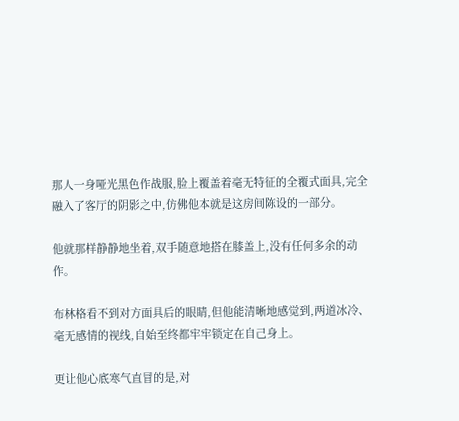那人一身哑光黑色作战服,脸上覆盖着毫无特征的全覆式面具,完全融入了客厅的阴影之中,仿佛他本就是这房间陈设的一部分。

他就那样静静地坐着,双手随意地搭在膝盖上,没有任何多余的动作。

布林格看不到对方面具后的眼睛,但他能清晰地感觉到,两道冰冷、毫无感情的视线,自始至终都牢牢锁定在自己身上。

更让他心底寒气直冒的是,对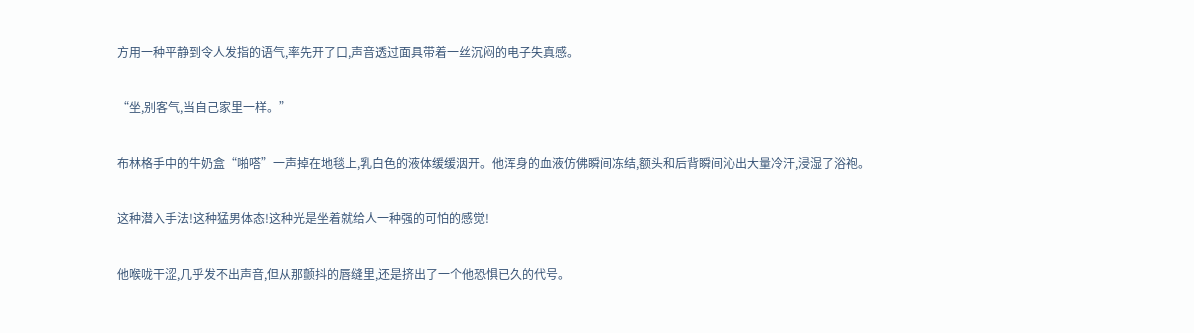方用一种平静到令人发指的语气,率先开了口,声音透过面具带着一丝沉闷的电子失真感。

“坐,别客气,当自己家里一样。”

布林格手中的牛奶盒“啪嗒”一声掉在地毯上,乳白色的液体缓缓洇开。他浑身的血液仿佛瞬间冻结,额头和后背瞬间沁出大量冷汗,浸湿了浴袍。

这种潜入手法!这种猛男体态!这种光是坐着就给人一种强的可怕的感觉!

他喉咙干涩,几乎发不出声音,但从那颤抖的唇缝里,还是挤出了一个他恐惧已久的代号。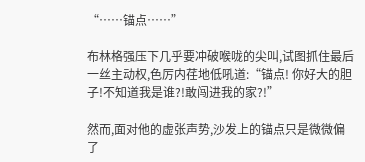“……锚点……”

布林格强压下几乎要冲破喉咙的尖叫,试图抓住最后一丝主动权,色厉内荏地低吼道:“锚点! 你好大的胆子!不知道我是谁?!敢闯进我的家?!”

然而,面对他的虚张声势,沙发上的锚点只是微微偏了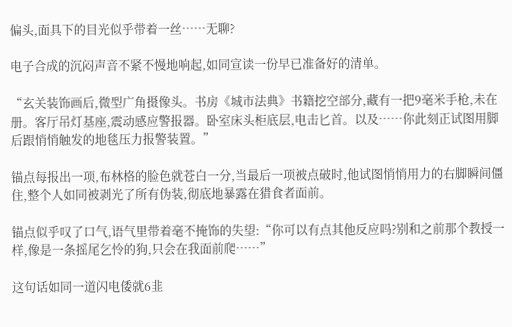偏头,面具下的目光似乎带着一丝……无聊?

电子合成的沉闷声音不紧不慢地响起,如同宣读一份早已准备好的清单。

“玄关装饰画后,微型广角摄像头。书房《城市法典》书籍挖空部分,藏有一把9毫米手枪,未在册。客厅吊灯基座,震动感应警报器。卧室床头柜底层,电击匕首。以及……你此刻正试图用脚后跟悄悄触发的地毯压力报警装置。”

锚点每报出一项,布林格的脸色就苍白一分,当最后一项被点破时,他试图悄悄用力的右脚瞬间僵住,整个人如同被剥光了所有伪装,彻底地暴露在猎食者面前。

锚点似乎叹了口气,语气里带着毫不掩饰的失望:“你可以有点其他反应吗?别和之前那个教授一样,像是一条摇尾乞怜的狗,只会在我面前爬……”

这句话如同一道闪电倭就6韭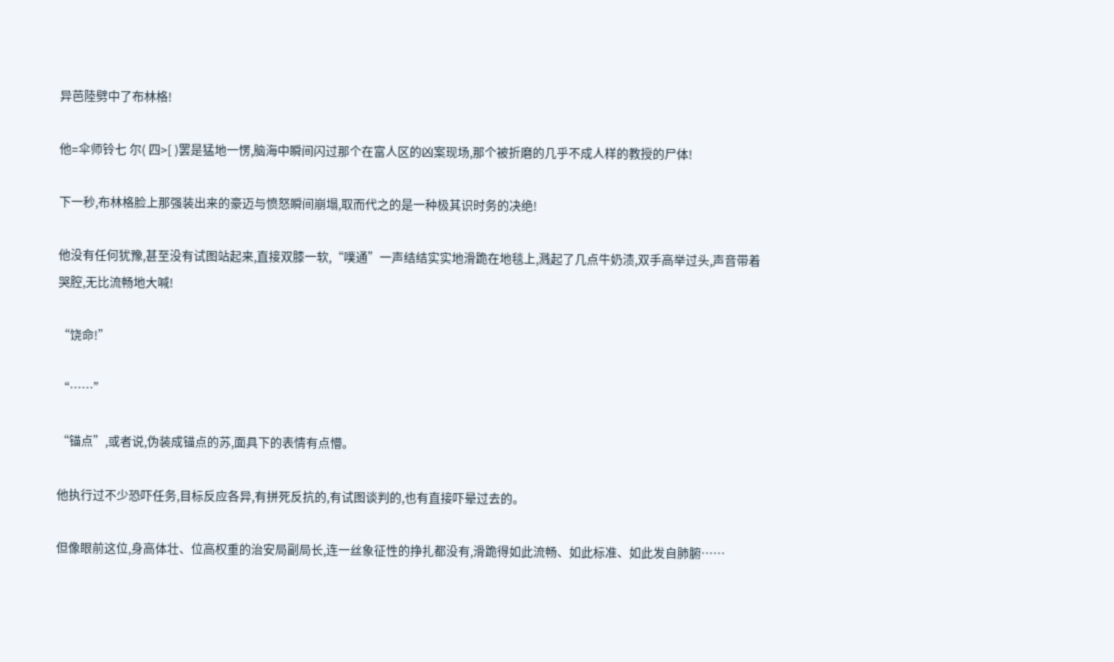异芭陸劈中了布林格!

他=伞师铃七 尔( 四>[ )罢是猛地一愣,脑海中瞬间闪过那个在富人区的凶案现场,那个被折磨的几乎不成人样的教授的尸体!

下一秒,布林格脸上那强装出来的豪迈与愤怒瞬间崩塌,取而代之的是一种极其识时务的决绝!

他没有任何犹豫,甚至没有试图站起来,直接双膝一软,“噗通”一声结结实实地滑跪在地毯上,溅起了几点牛奶渍,双手高举过头,声音带着哭腔,无比流畅地大喊!

“饶命!”

“……”

“锚点”,或者说,伪装成锚点的苏,面具下的表情有点懵。

他执行过不少恐吓任务,目标反应各异,有拼死反抗的,有试图谈判的,也有直接吓晕过去的。

但像眼前这位,身高体壮、位高权重的治安局副局长,连一丝象征性的挣扎都没有,滑跪得如此流畅、如此标准、如此发自肺腑……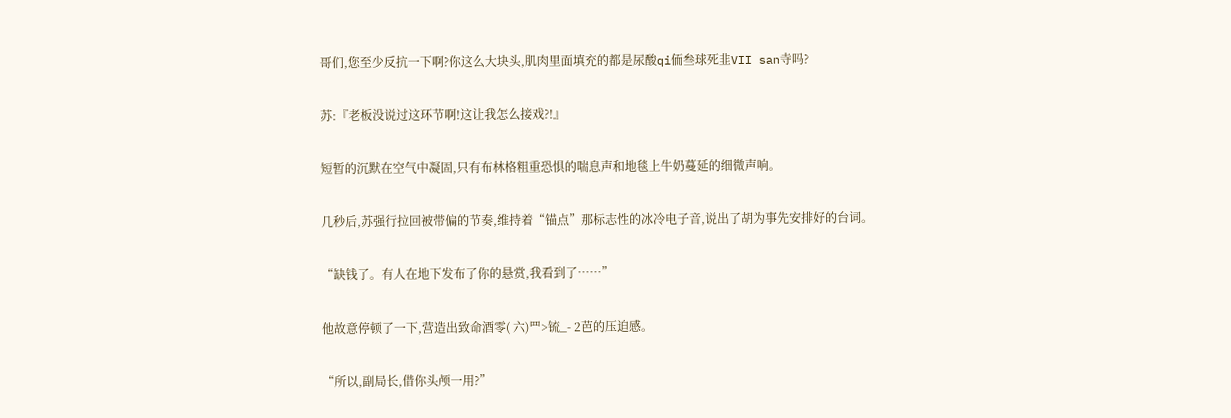哥们,您至少反抗一下啊?你这么大块头,肌肉里面填充的都是尿酸qi侕叁球死韭VII san寺吗?

苏:『老板没说过这环节啊!这让我怎么接戏?!』

短暂的沉默在空气中凝固,只有布林格粗重恐惧的喘息声和地毯上牛奶蔓延的细微声响。

几秒后,苏强行拉回被带偏的节奏,维持着“锚点”那标志性的冰冷电子音,说出了胡为事先安排好的台词。

“缺钱了。有人在地下发布了你的悬赏,我看到了……”

他故意停顿了一下,营造出致命酒零( 六)罒>锍_- 2芭的压迫感。

“所以,副局长,借你头颅一用?”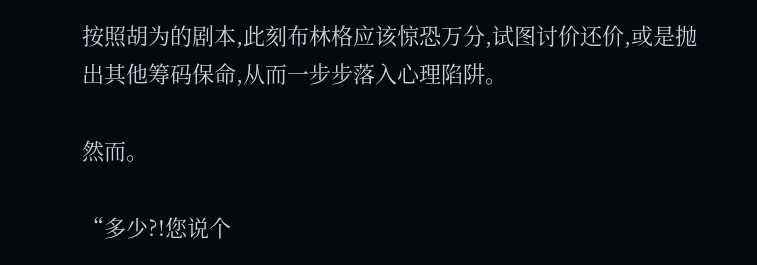按照胡为的剧本,此刻布林格应该惊恐万分,试图讨价还价,或是抛出其他筹码保命,从而一步步落入心理陷阱。

然而。

“多少?!您说个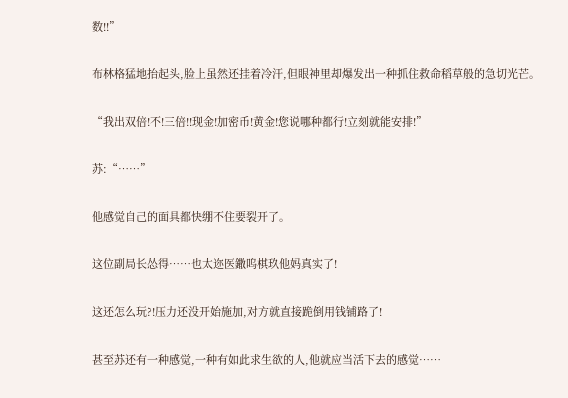数!!”

布林格猛地抬起头,脸上虽然还挂着冷汗,但眼神里却爆发出一种抓住救命稻草般的急切光芒。

“我出双倍!不!三倍!!现金!加密币!黄金!您说哪种都行!立刻就能安排!”

苏:“……”

他感觉自己的面具都快绷不住要裂开了。

这位副局长怂得……也太迩医鏾呜棋玖他妈真实了!

这还怎么玩?!压力还没开始施加,对方就直接跪倒用钱铺路了!

甚至苏还有一种感觉,一种有如此求生欲的人,他就应当活下去的感觉……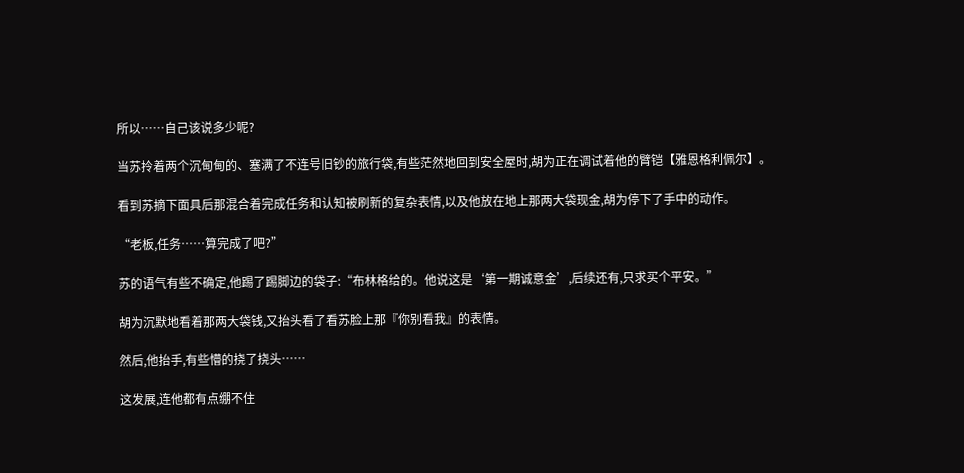所以……自己该说多少呢?

当苏拎着两个沉甸甸的、塞满了不连号旧钞的旅行袋,有些茫然地回到安全屋时,胡为正在调试着他的臂铠【雅恩格利佩尔】。

看到苏摘下面具后那混合着完成任务和认知被刷新的复杂表情,以及他放在地上那两大袋现金,胡为停下了手中的动作。

“老板,任务……算完成了吧?”

苏的语气有些不确定,他踢了踢脚边的袋子:“布林格给的。他说这是‘第一期诚意金’,后续还有,只求买个平安。”

胡为沉默地看着那两大袋钱,又抬头看了看苏脸上那『你别看我』的表情。

然后,他抬手,有些懵的挠了挠头……

这发展,连他都有点绷不住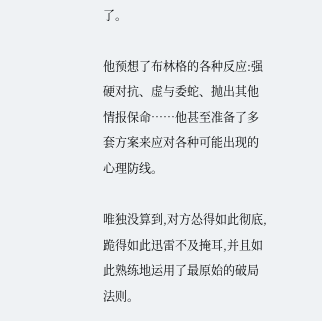了。

他预想了布林格的各种反应:强硬对抗、虚与委蛇、抛出其他情报保命……他甚至准备了多套方案来应对各种可能出现的心理防线。

唯独没算到,对方怂得如此彻底,跪得如此迅雷不及掩耳,并且如此熟练地运用了最原始的破局法则。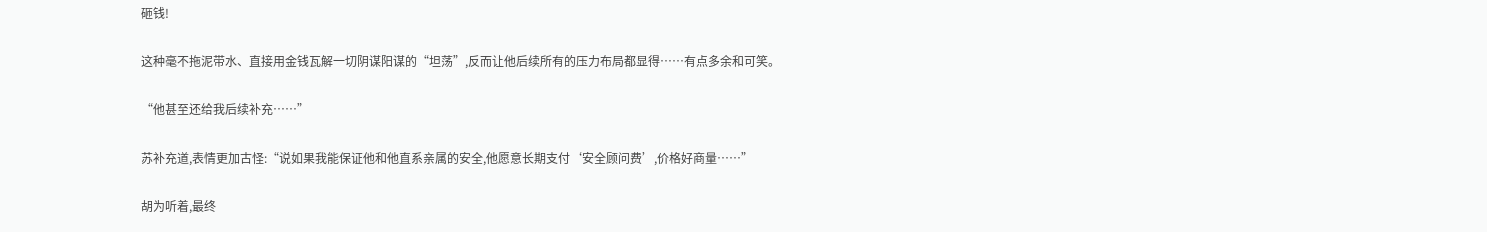砸钱!

这种毫不拖泥带水、直接用金钱瓦解一切阴谋阳谋的“坦荡”,反而让他后续所有的压力布局都显得……有点多余和可笑。

“他甚至还给我后续补充……”

苏补充道,表情更加古怪:“说如果我能保证他和他直系亲属的安全,他愿意长期支付‘安全顾问费’,价格好商量……”

胡为听着,最终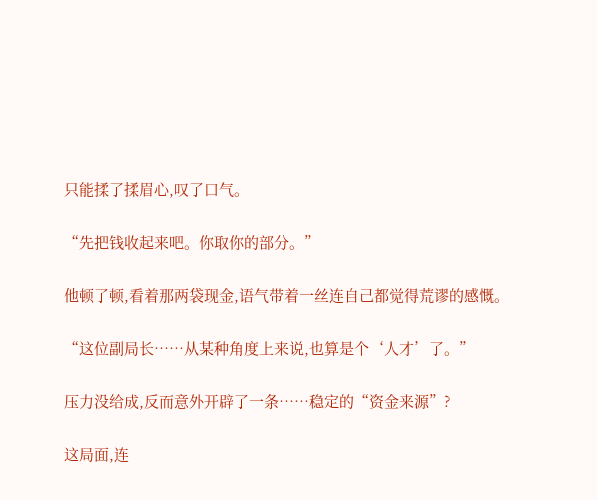只能揉了揉眉心,叹了口气。

“先把钱收起来吧。你取你的部分。”

他顿了顿,看着那两袋现金,语气带着一丝连自己都觉得荒谬的感慨。

“这位副局长……从某种角度上来说,也算是个‘人才’了。”

压力没给成,反而意外开辟了一条……稳定的“资金来源”?

这局面,连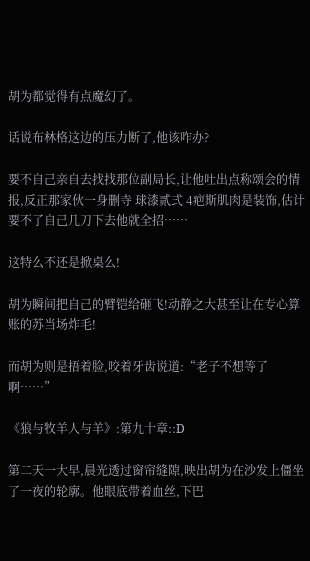胡为都觉得有点魔幻了。

话说布林格这边的压力断了,他该咋办?

要不自己亲自去找找那位副局长,让他吐出点称颂会的情报,反正那家伙一身删寺 球漆贰弍 4疤斯肌肉是装饰,估计要不了自己几刀下去他就全招……

这特么不还是掀桌么!

胡为瞬间把自己的臂铠给砸飞!动静之大甚至让在专心算账的苏当场炸毛!

而胡为则是捂着脸,咬着牙齿说道:“老子不想等了啊……”

《狼与牧羊人与羊》:第九十章::D

第二天一大早,晨光透过窗帘缝隙,映出胡为在沙发上僵坐了一夜的轮廓。他眼底带着血丝,下巴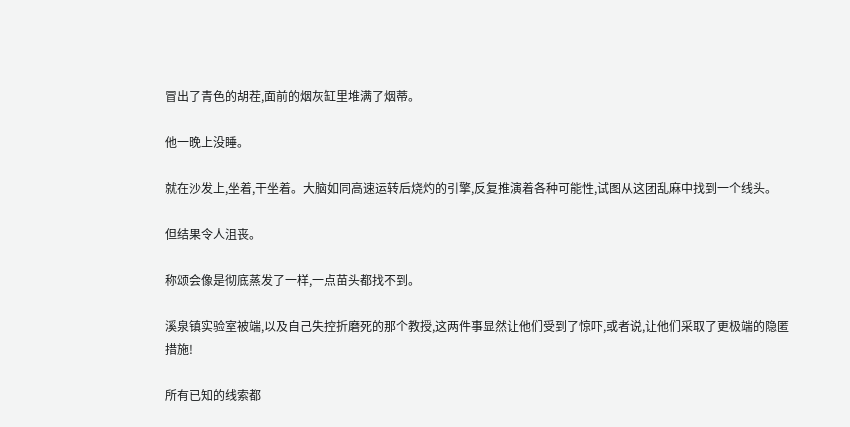冒出了青色的胡茬,面前的烟灰缸里堆满了烟蒂。

他一晚上没睡。

就在沙发上,坐着,干坐着。大脑如同高速运转后烧灼的引擎,反复推演着各种可能性,试图从这团乱麻中找到一个线头。

但结果令人沮丧。

称颂会像是彻底蒸发了一样,一点苗头都找不到。

溪泉镇实验室被端,以及自己失控折磨死的那个教授,这两件事显然让他们受到了惊吓,或者说,让他们采取了更极端的隐匿措施!

所有已知的线索都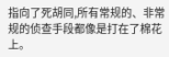指向了死胡同,所有常规的、非常规的侦查手段都像是打在了棉花上。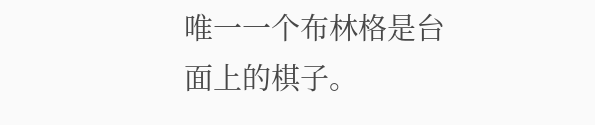唯一一个布林格是台面上的棋子。